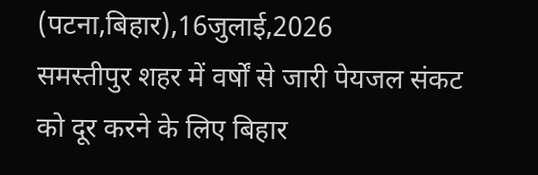(पटना,बिहार),16जुलाई,2026
समस्तीपुर शहर में वर्षों से जारी पेयजल संकट को दूर करने के लिए बिहार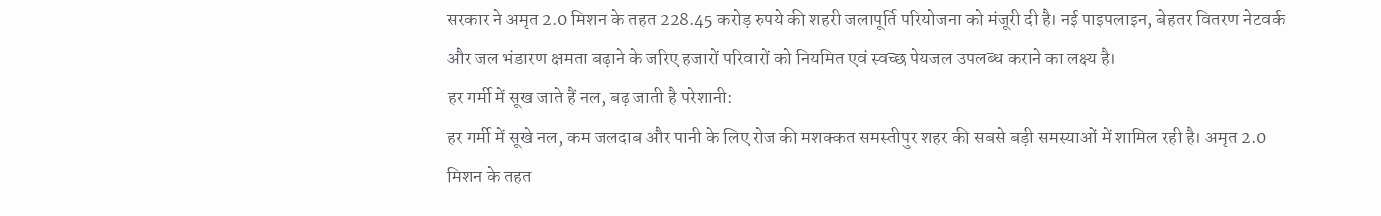सरकार ने अमृत 2.0 मिशन के तहत 228.45 करोड़ रुपये की शहरी जलापूर्ति परियोजना को मंजूरी दी है। नई पाइपलाइन, बेहतर वितरण नेटवर्क और जल भंडारण क्षमता बढ़ाने के जरिए हजारों परिवारों को नियमित एवं स्वच्छ पेयजल उपलब्ध कराने का लक्ष्य है।
हर गर्मी में सूख जाते हैं नल, बढ़ जाती है परेशानी:
हर गर्मी में सूखे नल, कम जलदाब और पानी के लिए रोज की मशक्कत समस्तीपुर शहर की सबसे बड़ी समस्याओं में शामिल रही है। अमृत 2.0 मिशन के तहत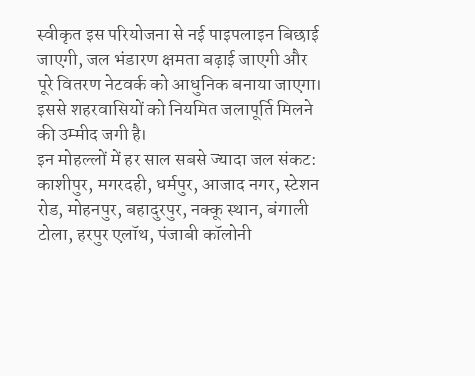स्वीकृत इस परियोजना से नई पाइपलाइन बिछाई जाएगी, जल भंडारण क्षमता बढ़ाई जाएगी और पूरे वितरण नेटवर्क को आधुनिक बनाया जाएगा। इससे शहरवासियों को नियमित जलापूर्ति मिलने की उम्मीद जगी है।
इन मोहल्लों में हर साल सबसे ज्यादा जल संकट:
काशीपुर, मगरदही, धर्मपुर, आजाद नगर, स्टेशन रोड, मोहनपुर, बहादुरपुर, नक्कू स्थान, बंगाली टोला, हरपुर एलॉथ, पंजाबी कॉलोनी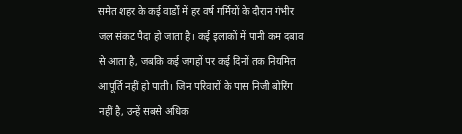समेत शहर के कई वार्डों में हर वर्ष गर्मियों के दौरान गंभीर जल संकट पैदा हो जाता है। कई इलाकों में पानी कम दबाव से आता है, जबकि कई जगहों पर कई दिनों तक नियमित आपूर्ति नहीं हो पाती। जिन परिवारों के पास निजी बोरिंग नहीं है, उन्हें सबसे अधिक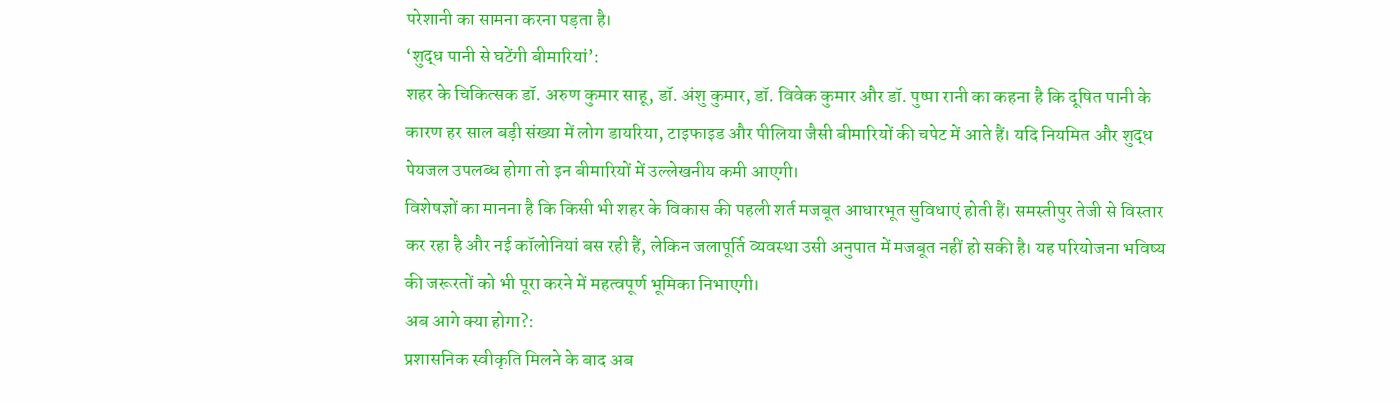परेशानी का सामना करना पड़ता है।
‘शुद्ध पानी से घटेंगी बीमारियां’:
शहर के चिकित्सक डॉ. अरुण कुमार साहू, डॉ. अंशु कुमार, डॉ. विवेक कुमार और डॉ. पुष्पा रानी का कहना है कि दूषित पानी के कारण हर साल बड़ी संख्या में लोग डायरिया, टाइफाइड और पीलिया जैसी बीमारियों की चपेट में आते हैं। यदि नियमित और शुद्ध पेयजल उपलब्ध होगा तो इन बीमारियों में उल्लेखनीय कमी आएगी।
विशेषज्ञों का मानना है कि किसी भी शहर के विकास की पहली शर्त मजबूत आधारभूत सुविधाएं होती हैं। समस्तीपुर तेजी से विस्तार कर रहा है और नई कॉलोनियां बस रही हैं, लेकिन जलापूर्ति व्यवस्था उसी अनुपात में मजबूत नहीं हो सकी है। यह परियोजना भविष्य की जरूरतों को भी पूरा करने में महत्वपूर्ण भूमिका निभाएगी।
अब आगे क्या होगा?:
प्रशासनिक स्वीकृति मिलने के बाद अब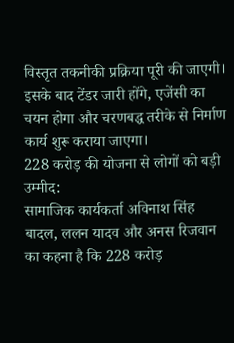विस्तृत तकनीकी प्रक्रिया पूरी की जाएगी। इसके बाद टेंडर जारी होंगे, एजेंसी का चयन होगा और चरणबद्ध तरीके से निर्माण कार्य शुरू कराया जाएगा।
228 करोड़ की योजना से लोगों को बड़ी उम्मीद:
सामाजिक कार्यकर्ता अविनाश सिंह बादल, ललन यादव और अनस रिजवान का कहना है कि 228 करोड़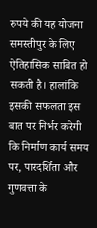रुपये की यह योजना समस्तीपुर के लिए ऐतिहासिक साबित हो सकती है। हालांकि इसकी सफलता इस बात पर निर्भर करेगी कि निर्माण कार्य समय पर, पारदर्शिता और गुणवत्ता के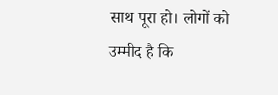साथ पूरा हो। लोगों को उम्मीद है कि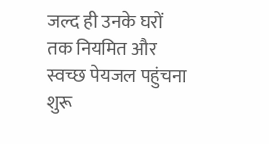जल्द ही उनके घरों तक नियमित और स्वच्छ पेयजल पहुंचना शुरू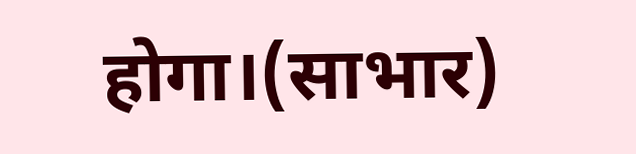होगा।(साभार)